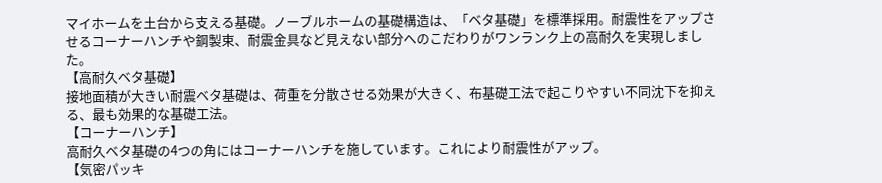マイホームを土台から支える基礎。ノーブルホームの基礎構造は、「ベタ基礎」を標準採用。耐震性をアップさせるコーナーハンチや鋼製束、耐震金具など見えない部分へのこだわりがワンランク上の高耐久を実現しました。
【高耐久ベタ基礎】
接地面積が大きい耐震ベタ基礎は、荷重を分散させる効果が大きく、布基礎工法で起こりやすい不同沈下を抑える、最も効果的な基礎工法。
【コーナーハンチ】
高耐久ベタ基礎の4つの角にはコーナーハンチを施しています。これにより耐震性がアップ。
【気密パッキ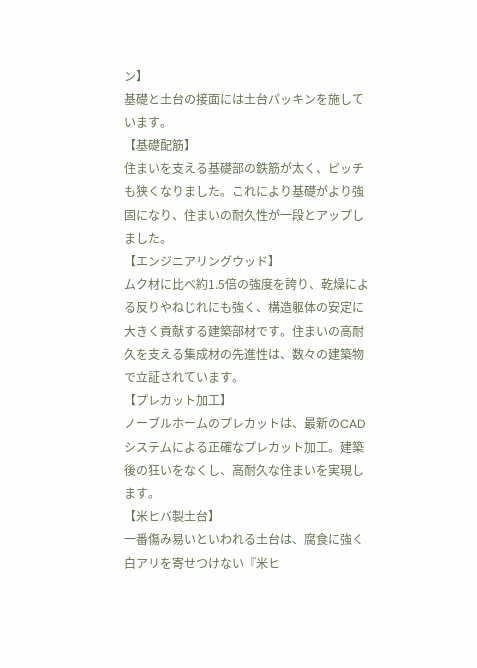ン】
基礎と土台の接面には土台パッキンを施しています。
【基礎配筋】
住まいを支える基礎部の鉄筋が太く、ピッチも狭くなりました。これにより基礎がより強固になり、住まいの耐久性が一段とアップしました。
【エンジニアリングウッド】
ムク材に比べ約1.5倍の強度を誇り、乾燥による反りやねじれにも強く、構造躯体の安定に大きく貢献する建築部材です。住まいの高耐久を支える集成材の先進性は、数々の建築物で立証されています。
【プレカット加工】
ノーブルホームのプレカットは、最新のCADシステムによる正確なプレカット加工。建築後の狂いをなくし、高耐久な住まいを実現します。
【米ヒバ製土台】
一番傷み易いといわれる土台は、腐食に強く白アリを寄せつけない『米ヒ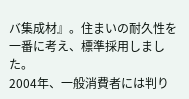バ集成材』。住まいの耐久性を一番に考え、標準採用しました。
2004年、一般消費者には判り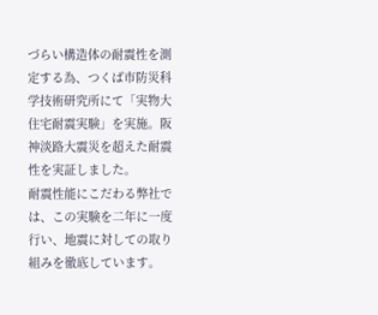づらい構造体の耐震性を測定する為、つくば市防災科学技術研究所にて「実物大住宅耐震実験」を実施。阪神淡路大震災を超えた耐震性を実証しました。
耐震性能にこだわる弊社では、この実験を二年に一度行い、地震に対しての取り組みを徹底しています。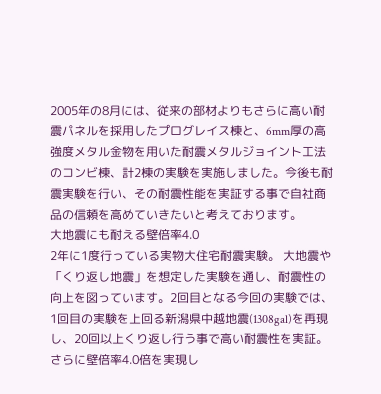2005年の8月には、従来の部材よりもさらに高い耐震パネルを採用したプログレイス棟と、6mm厚の高強度メタル金物を用いた耐震メタルジョイント工法のコンビ棟、計2棟の実験を実施しました。今後も耐震実験を行い、その耐震性能を実証する事で自社商品の信頼を高めていきたいと考えております。
大地震にも耐える壁倍率4.0
2年に1度行っている実物大住宅耐震実験。 大地震や「くり返し地震」を想定した実験を通し、耐震性の向上を図っています。2回目となる今回の実験では、1回目の実験を上回る新潟県中越地震(1308gal)を再現し、20回以上くり返し行う事で高い耐震性を実証。さらに壁倍率4.0倍を実現し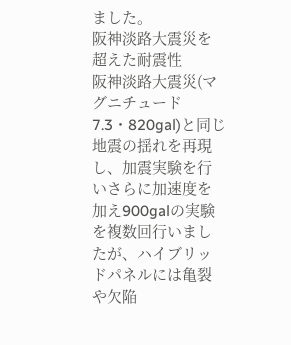ました。
阪神淡路大震災を超えた耐震性
阪神淡路大震災(マグニチュード7.3・820gal)と同じ地震の揺れを再現し、加震実験を行いさらに加速度を加え900galの実験を複数回行いましたが、ハイブリッドパネルには亀裂や欠陥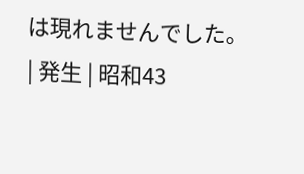は現れませんでした。
| 発生 | 昭和43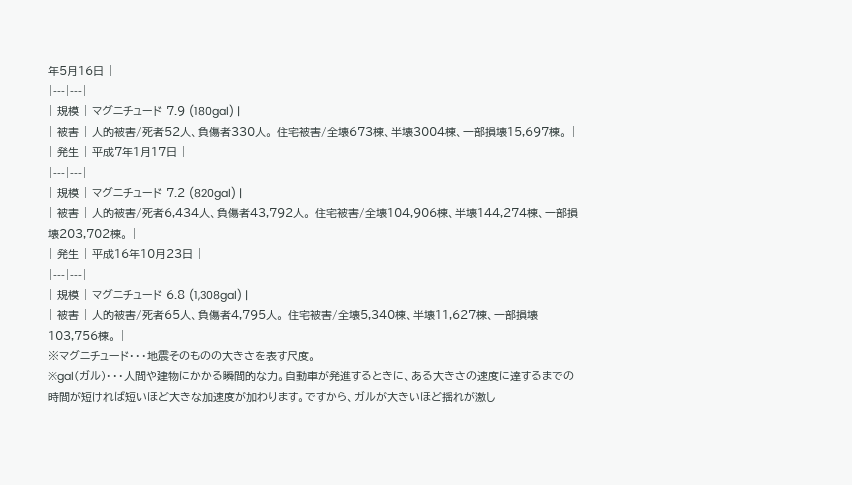年5月16日 |
|---|---|
| 規模 | マグニチュード 7.9 (180gal) |
| 被害 | 人的被害/死者52人、負傷者330人。 住宅被害/全壊673棟、半壊3004棟、一部損壊15,697棟。 |
| 発生 | 平成7年1月17日 |
|---|---|
| 規模 | マグニチュード 7.2 (820gal) |
| 被害 | 人的被害/死者6,434人、負傷者43,792人。 住宅被害/全壊104,906棟、半壊144,274棟、一部損壊203,702棟。 |
| 発生 | 平成16年10月23日 |
|---|---|
| 規模 | マグニチュード 6.8 (1,308gal) |
| 被害 | 人的被害/死者65人、負傷者4,795人。 住宅被害/全壊5,340棟、半壊11,627棟、一部損壊103,756棟。 |
※マグニチュード・・・地震そのものの大きさを表す尺度。
※gal(ガル)・・・人間や建物にかかる瞬間的な力。自動車が発進するときに、ある大きさの速度に達するまでの時間が短ければ短いほど大きな加速度が加わります。ですから、ガルが大きいほど揺れが激し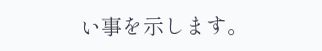い事を示します。